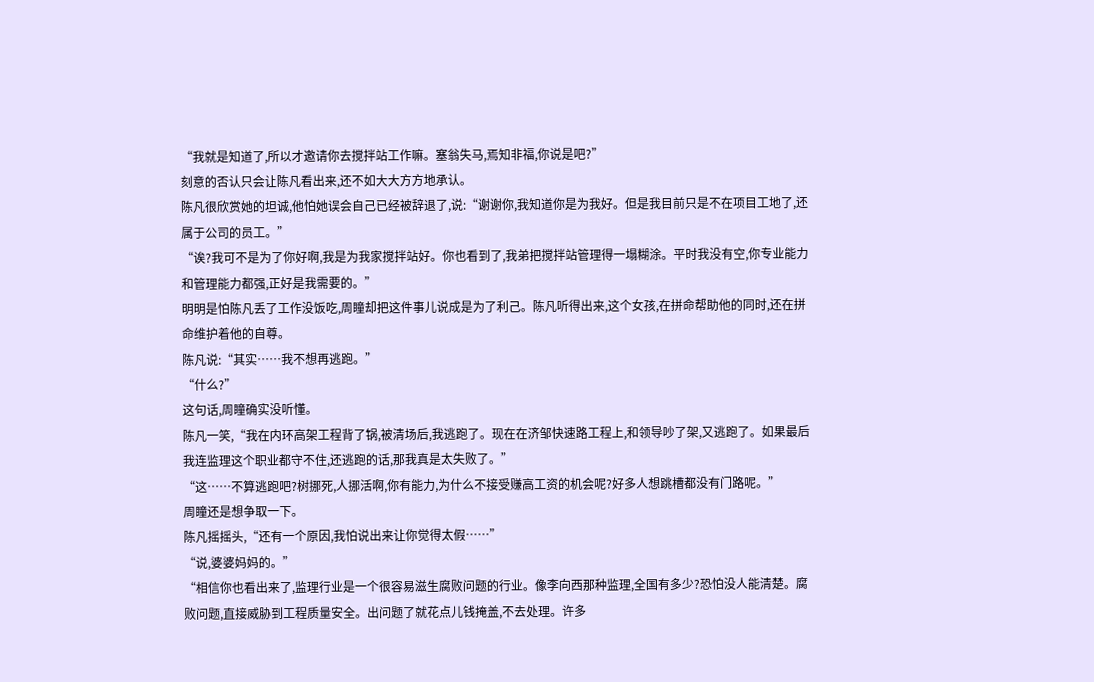“我就是知道了,所以才邀请你去搅拌站工作嘛。塞翁失马,焉知非福,你说是吧?”
刻意的否认只会让陈凡看出来,还不如大大方方地承认。
陈凡很欣赏她的坦诚,他怕她误会自己已经被辞退了,说:“谢谢你,我知道你是为我好。但是我目前只是不在项目工地了,还属于公司的员工。”
“诶?我可不是为了你好啊,我是为我家搅拌站好。你也看到了,我弟把搅拌站管理得一塌糊涂。平时我没有空,你专业能力和管理能力都强,正好是我需要的。”
明明是怕陈凡丢了工作没饭吃,周瞳却把这件事儿说成是为了利己。陈凡听得出来,这个女孩,在拼命帮助他的同时,还在拼命维护着他的自尊。
陈凡说:“其实……我不想再逃跑。”
“什么?”
这句话,周瞳确实没听懂。
陈凡一笑,“我在内环高架工程背了锅,被清场后,我逃跑了。现在在济邹快速路工程上,和领导吵了架,又逃跑了。如果最后我连监理这个职业都守不住,还逃跑的话,那我真是太失败了。”
“这……不算逃跑吧?树挪死,人挪活啊,你有能力,为什么不接受赚高工资的机会呢?好多人想跳槽都没有门路呢。”
周瞳还是想争取一下。
陈凡摇摇头,“还有一个原因,我怕说出来让你觉得太假……”
“说,婆婆妈妈的。”
“相信你也看出来了,监理行业是一个很容易滋生腐败问题的行业。像李向西那种监理,全国有多少?恐怕没人能清楚。腐败问题,直接威胁到工程质量安全。出问题了就花点儿钱掩盖,不去处理。许多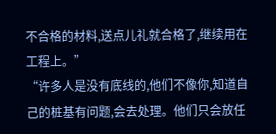不合格的材料,送点儿礼就合格了,继续用在工程上。”
“许多人是没有底线的,他们不像你,知道自己的桩基有问题,会去处理。他们只会放任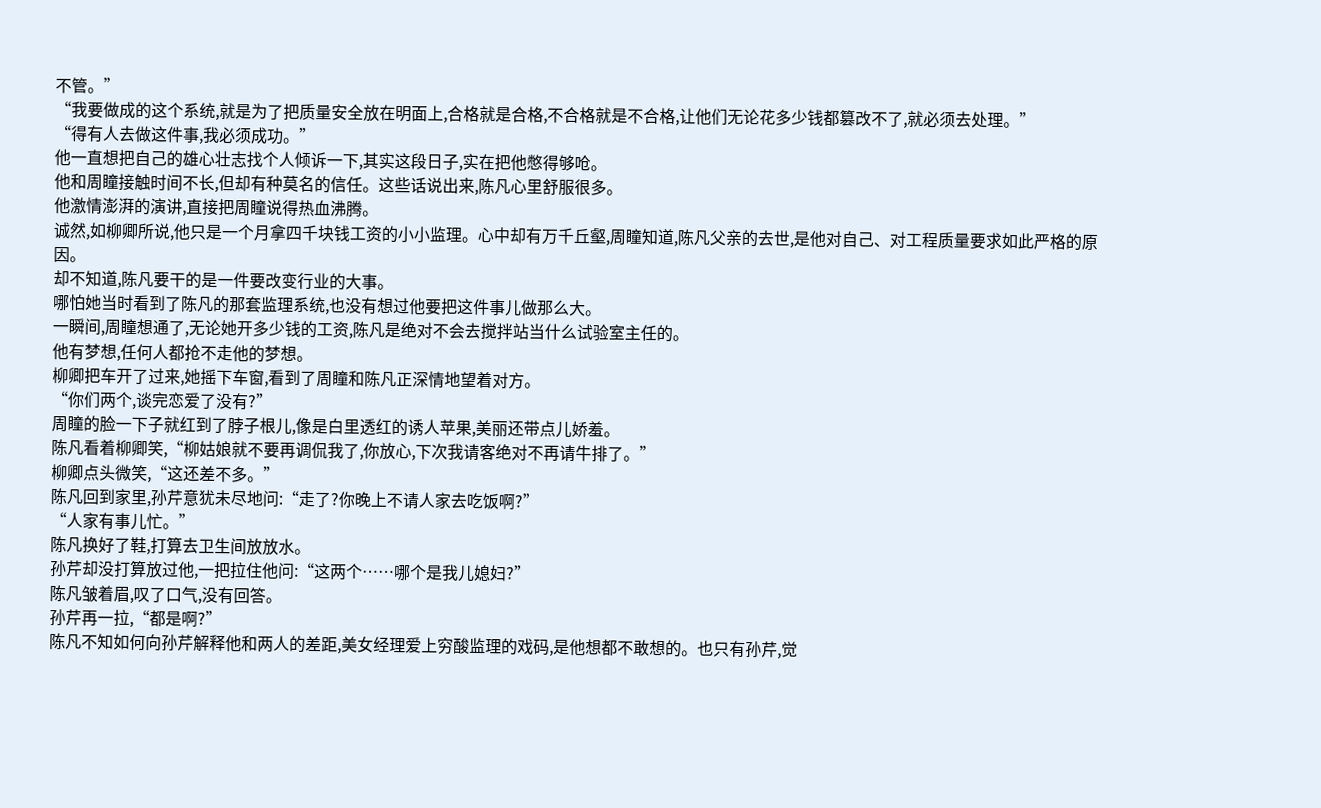不管。”
“我要做成的这个系统,就是为了把质量安全放在明面上,合格就是合格,不合格就是不合格,让他们无论花多少钱都篡改不了,就必须去处理。”
“得有人去做这件事,我必须成功。”
他一直想把自己的雄心壮志找个人倾诉一下,其实这段日子,实在把他憋得够呛。
他和周瞳接触时间不长,但却有种莫名的信任。这些话说出来,陈凡心里舒服很多。
他激情澎湃的演讲,直接把周瞳说得热血沸腾。
诚然,如柳卿所说,他只是一个月拿四千块钱工资的小小监理。心中却有万千丘壑,周瞳知道,陈凡父亲的去世,是他对自己、对工程质量要求如此严格的原因。
却不知道,陈凡要干的是一件要改变行业的大事。
哪怕她当时看到了陈凡的那套监理系统,也没有想过他要把这件事儿做那么大。
一瞬间,周瞳想通了,无论她开多少钱的工资,陈凡是绝对不会去搅拌站当什么试验室主任的。
他有梦想,任何人都抢不走他的梦想。
柳卿把车开了过来,她摇下车窗,看到了周瞳和陈凡正深情地望着对方。
“你们两个,谈完恋爱了没有?”
周瞳的脸一下子就红到了脖子根儿,像是白里透红的诱人苹果,美丽还带点儿娇羞。
陈凡看着柳卿笑,“柳姑娘就不要再调侃我了,你放心,下次我请客绝对不再请牛排了。”
柳卿点头微笑,“这还差不多。”
陈凡回到家里,孙芹意犹未尽地问:“走了?你晚上不请人家去吃饭啊?”
“人家有事儿忙。”
陈凡换好了鞋,打算去卫生间放放水。
孙芹却没打算放过他,一把拉住他问:“这两个……哪个是我儿媳妇?”
陈凡皱着眉,叹了口气,没有回答。
孙芹再一拉,“都是啊?”
陈凡不知如何向孙芹解释他和两人的差距,美女经理爱上穷酸监理的戏码,是他想都不敢想的。也只有孙芹,觉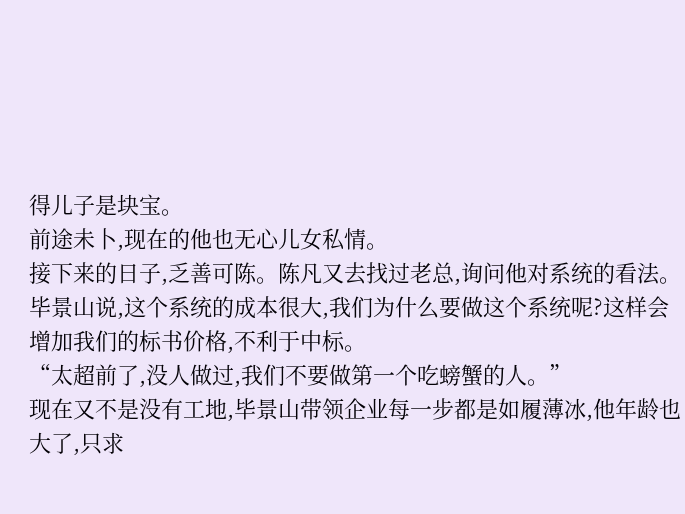得儿子是块宝。
前途未卜,现在的他也无心儿女私情。
接下来的日子,乏善可陈。陈凡又去找过老总,询问他对系统的看法。毕景山说,这个系统的成本很大,我们为什么要做这个系统呢?这样会增加我们的标书价格,不利于中标。
“太超前了,没人做过,我们不要做第一个吃螃蟹的人。”
现在又不是没有工地,毕景山带领企业每一步都是如履薄冰,他年龄也大了,只求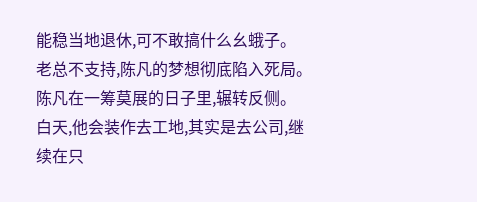能稳当地退休,可不敢搞什么幺蛾子。
老总不支持,陈凡的梦想彻底陷入死局。
陈凡在一筹莫展的日子里,辗转反侧。
白天,他会装作去工地,其实是去公司,继续在只